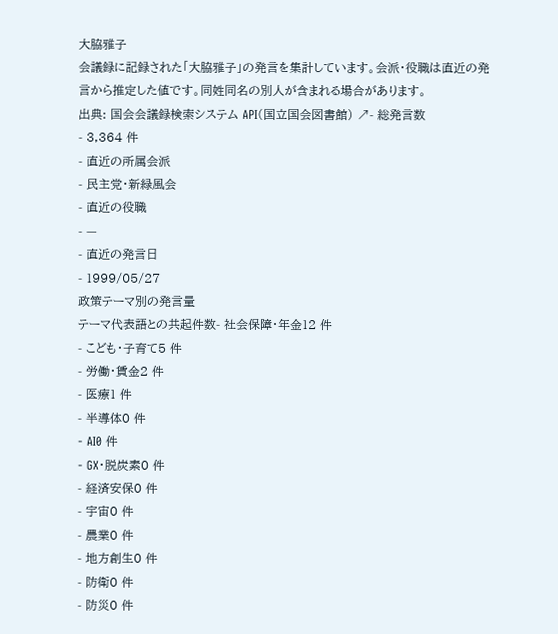大脇雅子
会議録に記録された「大脇雅子」の発言を集計しています。会派・役職は直近の発言から推定した値です。同姓同名の別人が含まれる場合があります。
出典: 国会会議録検索システム API(国立国会図書館) ↗- 総発言数
- 3,364 件
- 直近の所属会派
- 民主党・新緑風会
- 直近の役職
- —
- 直近の発言日
- 1999/05/27
政策テーマ別の発言量
テーマ代表語との共起件数- 社会保障・年金12 件
- こども・子育て5 件
- 労働・賃金2 件
- 医療1 件
- 半導体0 件
- AI0 件
- GX・脱炭素0 件
- 経済安保0 件
- 宇宙0 件
- 農業0 件
- 地方創生0 件
- 防衛0 件
- 防災0 件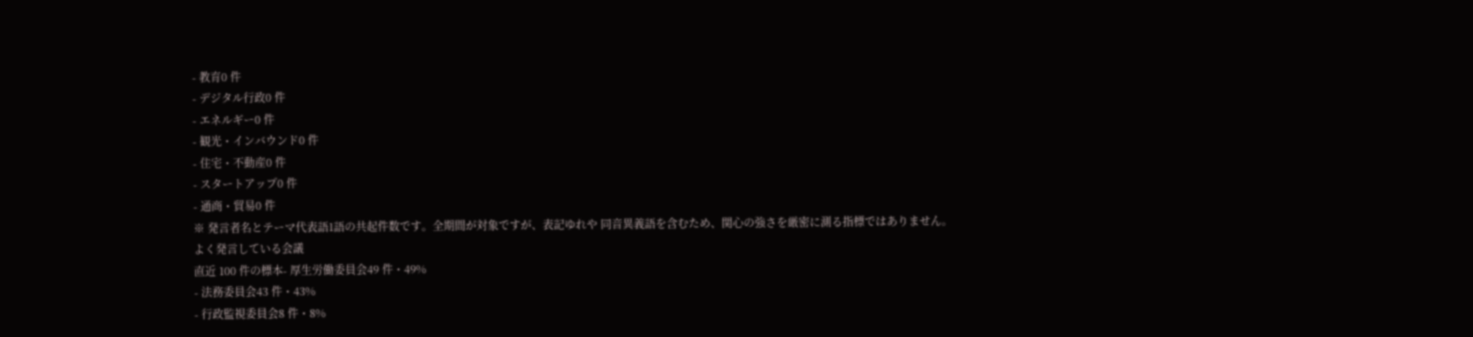- 教育0 件
- デジタル行政0 件
- エネルギー0 件
- 観光・インバウンド0 件
- 住宅・不動産0 件
- スタートアップ0 件
- 通商・貿易0 件
※ 発言者名とテーマ代表語1語の共起件数です。全期間が対象ですが、表記ゆれや 同音異義語を含むため、関心の強さを厳密に測る指標ではありません。
よく発言している会議
直近 100 件の標本- 厚生労働委員会49 件・49%
- 法務委員会43 件・43%
- 行政監視委員会8 件・8%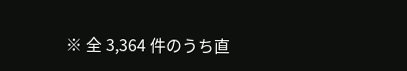※ 全 3,364 件のうち直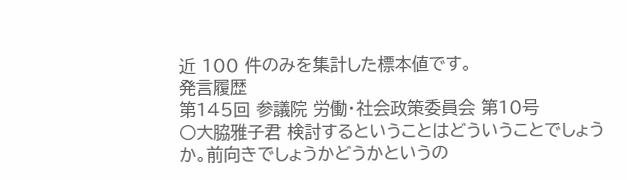近 100 件のみを集計した標本値です。
発言履歴
第145回 参議院 労働・社会政策委員会 第10号
○大脇雅子君 検討するということはどういうことでしょうか。前向きでしょうかどうかというの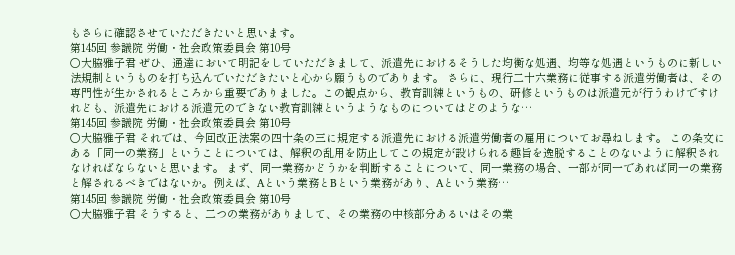もさらに確認させていただきたいと思います。
第145回 参議院 労働・社会政策委員会 第10号
○大脇雅子君 ぜひ、通達において明記をしていただきまして、派遣先におけるそうした均衡な処遇、均等な処遇というものに新しい法規制というものを打ち込んでいただきたいと心から願うものであります。 さらに、現行二十六業務に従事する派遣労働者は、その専門性が生かされるところから重要でありました。この観点から、教育訓練というもの、研修というものは派遣元が行うわけですけれども、派遣先における派遣元のできない教育訓練というようなものについてはどのような…
第145回 参議院 労働・社会政策委員会 第10号
○大脇雅子君 それでは、今回改正法案の四十条の三に規定する派遣先における派遣労働者の雇用についてお尋ねします。 この条文にある「同一の業務」ということについては、解釈の乱用を防止してこの規定が設けられる趣旨を逸脱することのないように解釈されなければならないと思います。 まず、同一業務かどうかを判断することについて、同一業務の場合、一部が同一であれば同一の業務と解されるべきではないか。例えば、Aという業務とBという業務があり、Aという業務…
第145回 参議院 労働・社会政策委員会 第10号
○大脇雅子君 そうすると、二つの業務がありまして、その業務の中核部分あるいはその業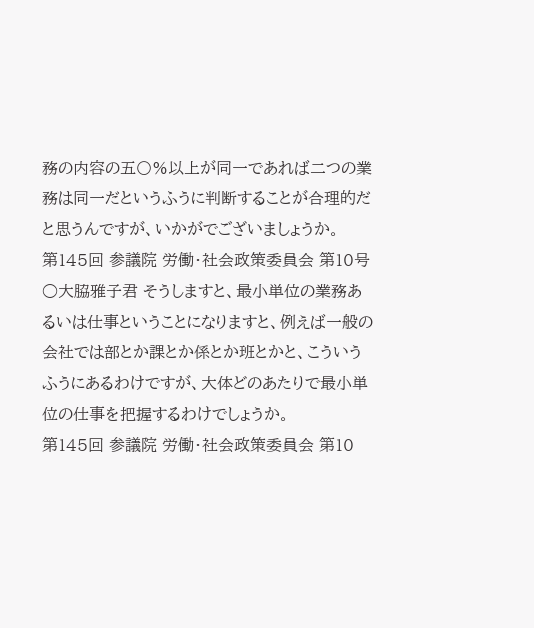務の内容の五〇%以上が同一であれば二つの業務は同一だというふうに判断することが合理的だと思うんですが、いかがでございましょうか。
第145回 参議院 労働・社会政策委員会 第10号
○大脇雅子君 そうしますと、最小単位の業務あるいは仕事ということになりますと、例えば一般の会社では部とか課とか係とか班とかと、こういうふうにあるわけですが、大体どのあたりで最小単位の仕事を把握するわけでしょうか。
第145回 参議院 労働・社会政策委員会 第10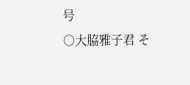号
○大脇雅子君 そ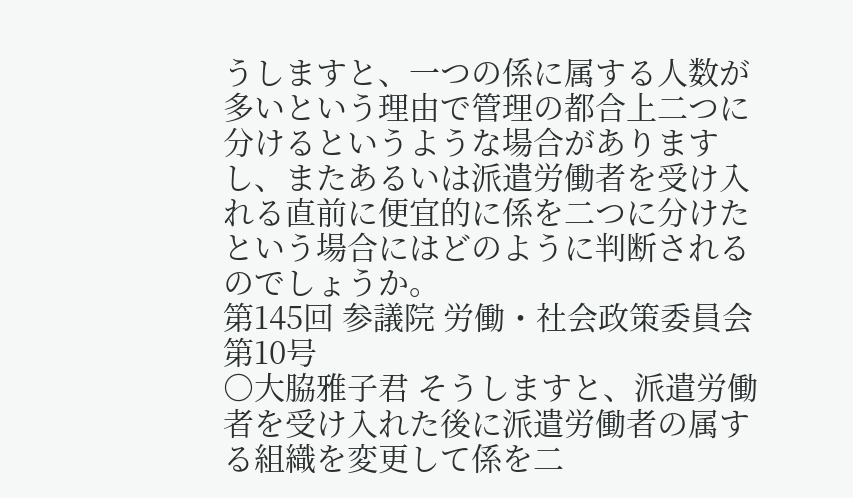うしますと、一つの係に属する人数が多いという理由で管理の都合上二つに分けるというような場合がありますし、またあるいは派遣労働者を受け入れる直前に便宜的に係を二つに分けたという場合にはどのように判断されるのでしょうか。
第145回 参議院 労働・社会政策委員会 第10号
○大脇雅子君 そうしますと、派遣労働者を受け入れた後に派遣労働者の属する組織を変更して係を二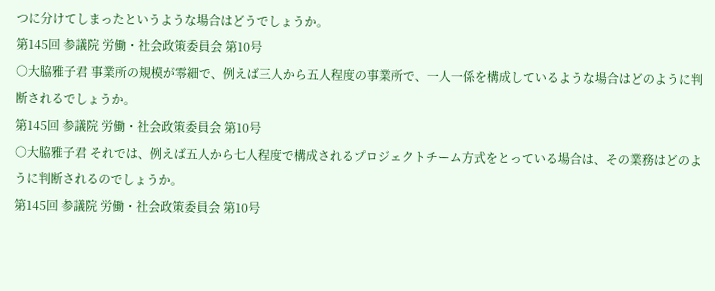つに分けてしまったというような場合はどうでしょうか。
第145回 参議院 労働・社会政策委員会 第10号
○大脇雅子君 事業所の規模が零細で、例えば三人から五人程度の事業所で、一人一係を構成しているような場合はどのように判断されるでしょうか。
第145回 参議院 労働・社会政策委員会 第10号
○大脇雅子君 それでは、例えば五人から七人程度で構成されるプロジェクトチーム方式をとっている場合は、その業務はどのように判断されるのでしょうか。
第145回 参議院 労働・社会政策委員会 第10号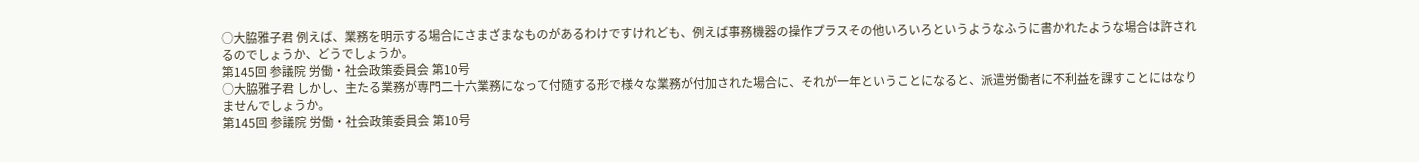○大脇雅子君 例えば、業務を明示する場合にさまざまなものがあるわけですけれども、例えば事務機器の操作プラスその他いろいろというようなふうに書かれたような場合は許されるのでしょうか、どうでしょうか。
第145回 参議院 労働・社会政策委員会 第10号
○大脇雅子君 しかし、主たる業務が専門二十六業務になって付随する形で様々な業務が付加された場合に、それが一年ということになると、派遣労働者に不利益を課すことにはなりませんでしょうか。
第145回 参議院 労働・社会政策委員会 第10号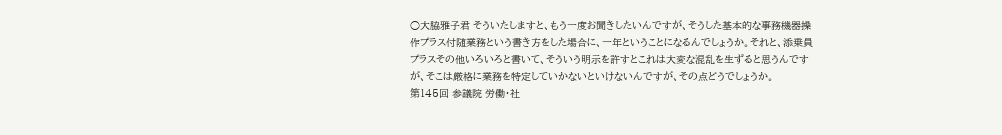○大脇雅子君 そういたしますと、もう一度お聞きしたいんですが、そうした基本的な事務機器操作プラス付随業務という書き方をした場合に、一年ということになるんでしょうか。それと、添乗員プラスその他いろいろと書いて、そういう明示を許すとこれは大変な混乱を生ずると思うんですが、そこは厳格に業務を特定していかないといけないんですが、その点どうでしょうか。
第145回 参議院 労働・社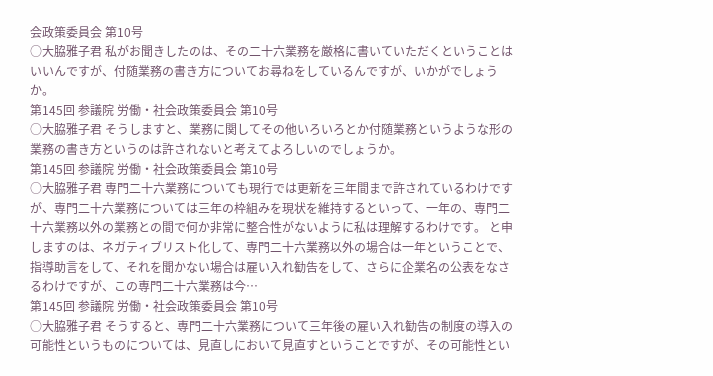会政策委員会 第10号
○大脇雅子君 私がお聞きしたのは、その二十六業務を厳格に書いていただくということはいいんですが、付随業務の書き方についてお尋ねをしているんですが、いかがでしょうか。
第145回 参議院 労働・社会政策委員会 第10号
○大脇雅子君 そうしますと、業務に関してその他いろいろとか付随業務というような形の業務の書き方というのは許されないと考えてよろしいのでしょうか。
第145回 参議院 労働・社会政策委員会 第10号
○大脇雅子君 専門二十六業務についても現行では更新を三年間まで許されているわけですが、専門二十六業務については三年の枠組みを現状を維持するといって、一年の、専門二十六業務以外の業務との間で何か非常に整合性がないように私は理解するわけです。 と申しますのは、ネガティブリスト化して、専門二十六業務以外の場合は一年ということで、指導助言をして、それを聞かない場合は雇い入れ勧告をして、さらに企業名の公表をなさるわけですが、この専門二十六業務は今…
第145回 参議院 労働・社会政策委員会 第10号
○大脇雅子君 そうすると、専門二十六業務について三年後の雇い入れ勧告の制度の導入の可能性というものについては、見直しにおいて見直すということですが、その可能性とい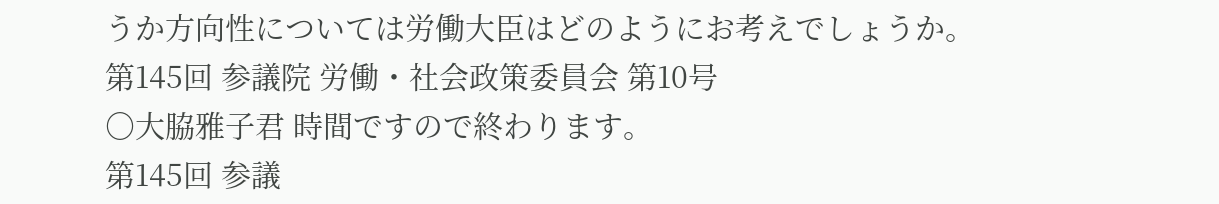うか方向性については労働大臣はどのようにお考えでしょうか。
第145回 参議院 労働・社会政策委員会 第10号
○大脇雅子君 時間ですので終わります。
第145回 参議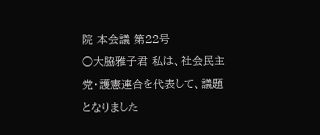院 本会議 第22号
○大脇雅子君 私は、社会民主党・護憲連合を代表して、議題となりました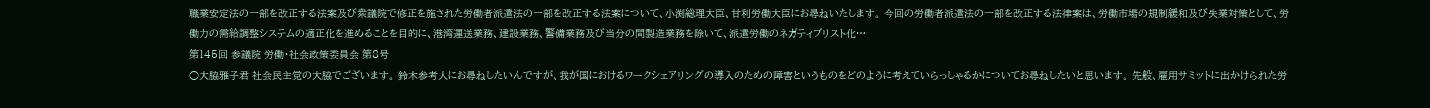職業安定法の一部を改正する法案及び衆議院で修正を施された労働者派遣法の一部を改正する法案について、小渕総理大臣、甘利労働大臣にお尋ねいたします。 今回の労働者派遣法の一部を改正する法律案は、労働市場の規制緩和及び失業対策として、労働力の需給調整システムの適正化を進めることを目的に、港湾運送業務、建設業務、警備業務及び当分の間製造業務を除いて、派遣労働のネガティブリスト化…
第145回 参議院 労働・社会政策委員会 第8号
○大脇雅子君 社会民主党の大脇でございます。 鈴木参考人にお尋ねしたいんですが、我が国におけるワークシェアリングの導入のための障害というものをどのように考えていらっしゃるかについてお尋ねしたいと思います。 先般、雇用サミットに出かけられた労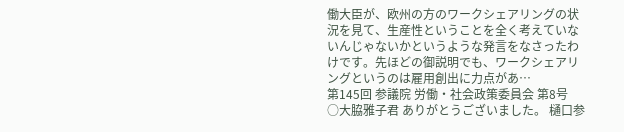働大臣が、欧州の方のワークシェアリングの状況を見て、生産性ということを全く考えていないんじゃないかというような発言をなさったわけです。先ほどの御説明でも、ワークシェアリングというのは雇用創出に力点があ…
第145回 参議院 労働・社会政策委員会 第8号
○大脇雅子君 ありがとうございました。 樋口参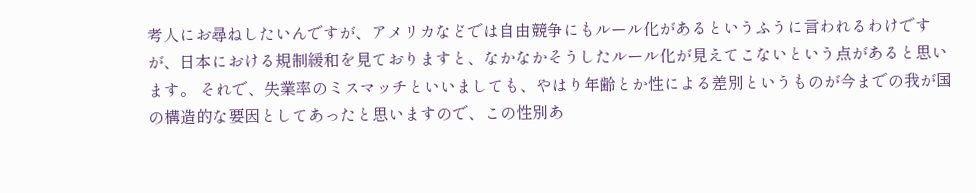考人にお尋ねしたいんですが、アメリカなどでは自由競争にもルール化があるというふうに言われるわけですが、日本における規制緩和を見ておりますと、なかなかそうしたルール化が見えてこないという点があると思います。 それで、失業率のミスマッチといいましても、やはり年齢とか性による差別というものが今までの我が国の構造的な要因としてあったと思いますので、この性別あ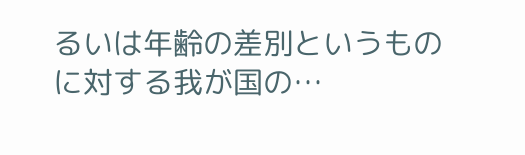るいは年齢の差別というものに対する我が国の…